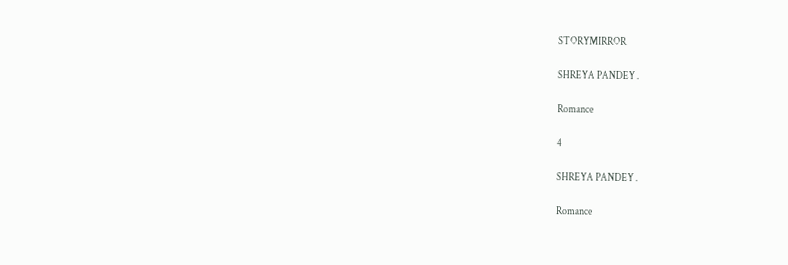STORYMIRROR

SHREYA PANDEY .

Romance

4

SHREYA PANDEY .

Romance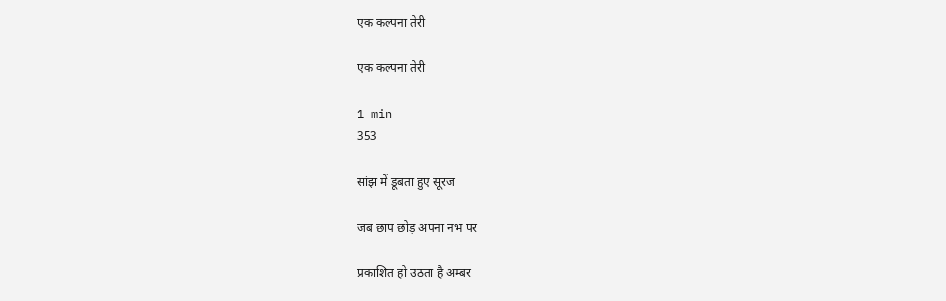एक कल्पना तेरी

एक कल्पना तेरी

1 min
353

सांझ में डूबता हुए सूरज

जब छाप छोड़ अपना नभ पर

प्रकाशित हो उठता है अम्बर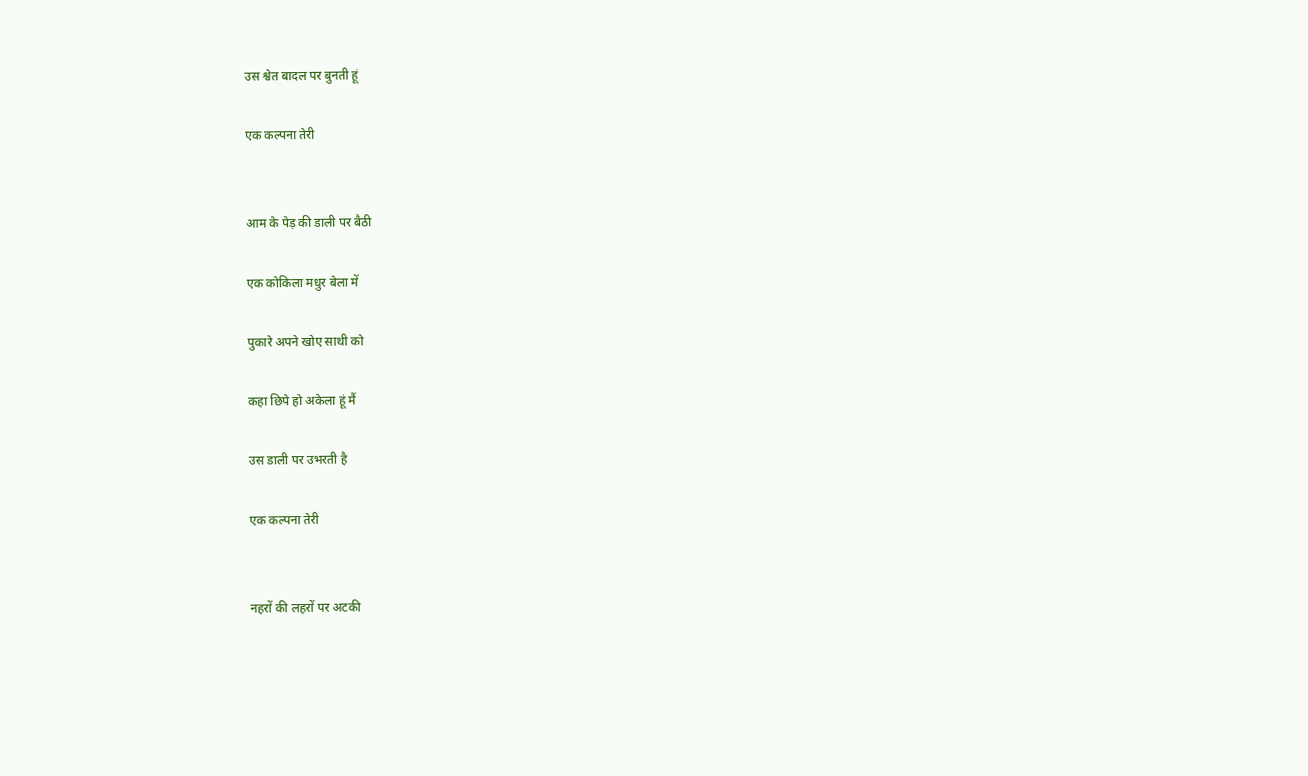उस श्वेत बादल पर बुनती हूं

एक कल्पना तेरी


आम के पेड़ की डाली पर बैठी

एक कोकिला मधुर बेला में

पुकारे अपने खोए साथी को

कहा छिपे हो अकेला हूं मैं

उस डाली पर उभरती है

एक कल्पना तेरी


नहरों की लहरों पर अटकी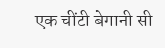एक चींटी बेगानी सी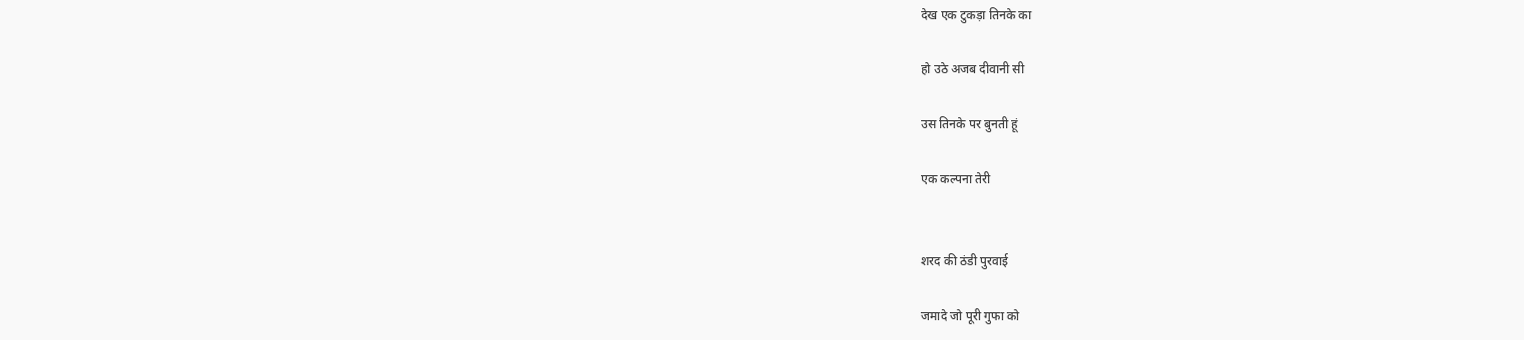देख एक टुकड़ा तिनके का

हो उठे अजब दीवानी सी

उस तिनके पर बुनती हूं

एक कल्पना तेरी


शरद की ठंडी पुरवाई

जमादे जो पूरी गुफा को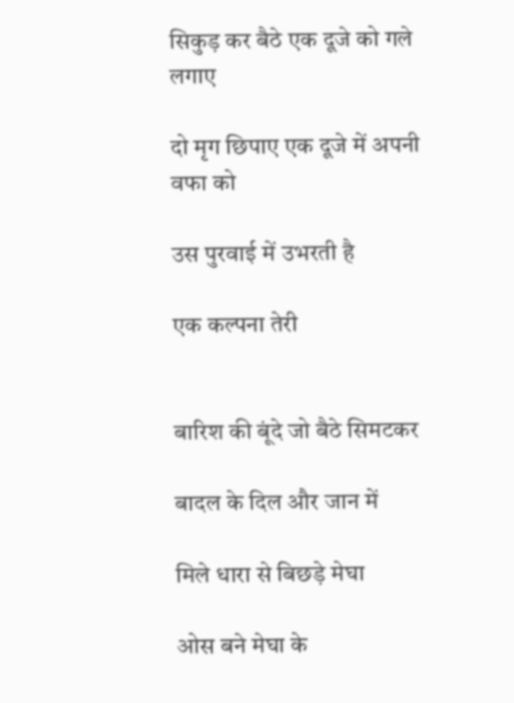सिकुड़ कर बैठे एक दूजे को गले लगाए

दो मृग छिपाए एक दूजे में अपनी वफा को

उस पुरवाई में उभरती है

एक कल्पना तेरी


बारिश की बूंदे जो बैठे सिमटकर

बादल के दिल और जान में

मिले धारा से बिछड़े मेघा

ओस बने मेघा के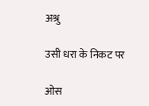अश्रु

उसी धरा के निकट पर

ओस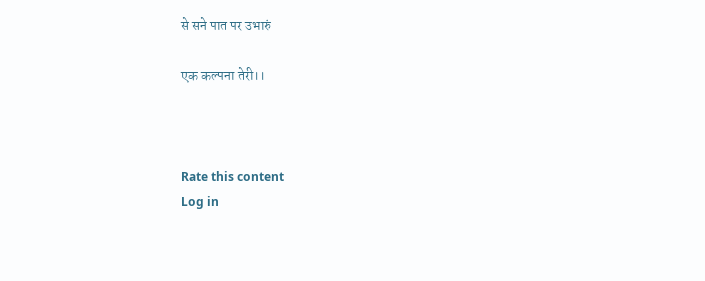से सने पात पर उभारुं

एक कल्पना तेरी।।



Rate this content
Log in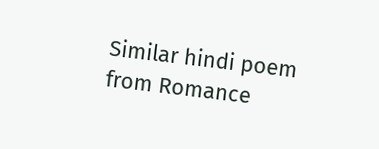Similar hindi poem from Romance